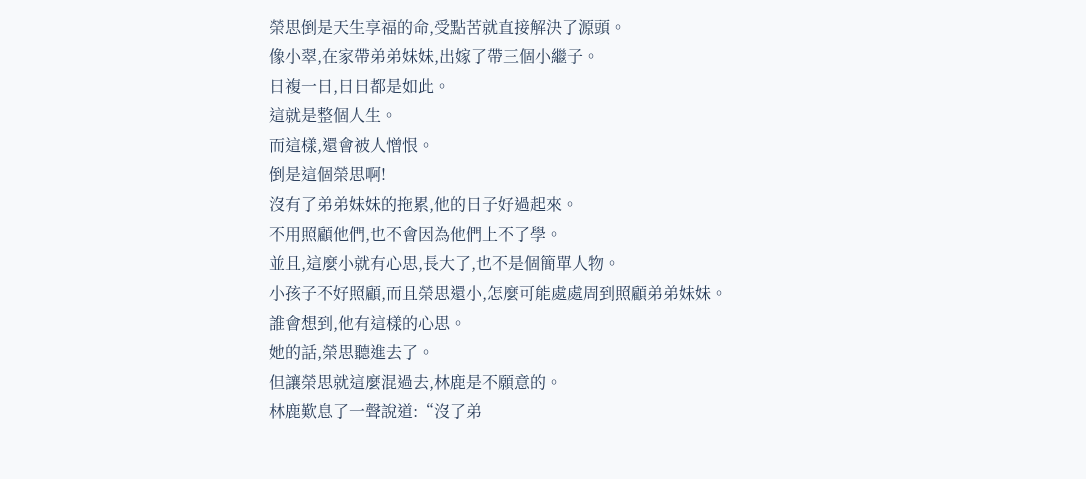榮思倒是天生享福的命,受點苦就直接解決了源頭。
像小翠,在家帶弟弟妹妹,出嫁了帶三個小繼子。
日複一日,日日都是如此。
這就是整個人生。
而這樣,還會被人憎恨。
倒是這個榮思啊!
沒有了弟弟妹妹的拖累,他的日子好過起來。
不用照顧他們,也不會因為他們上不了學。
並且,這麼小就有心思,長大了,也不是個簡單人物。
小孩子不好照顧,而且榮思還小,怎麼可能處處周到照顧弟弟妹妹。
誰會想到,他有這樣的心思。
她的話,榮思聽進去了。
但讓榮思就這麼混過去,林鹿是不願意的。
林鹿歎息了一聲說道:“沒了弟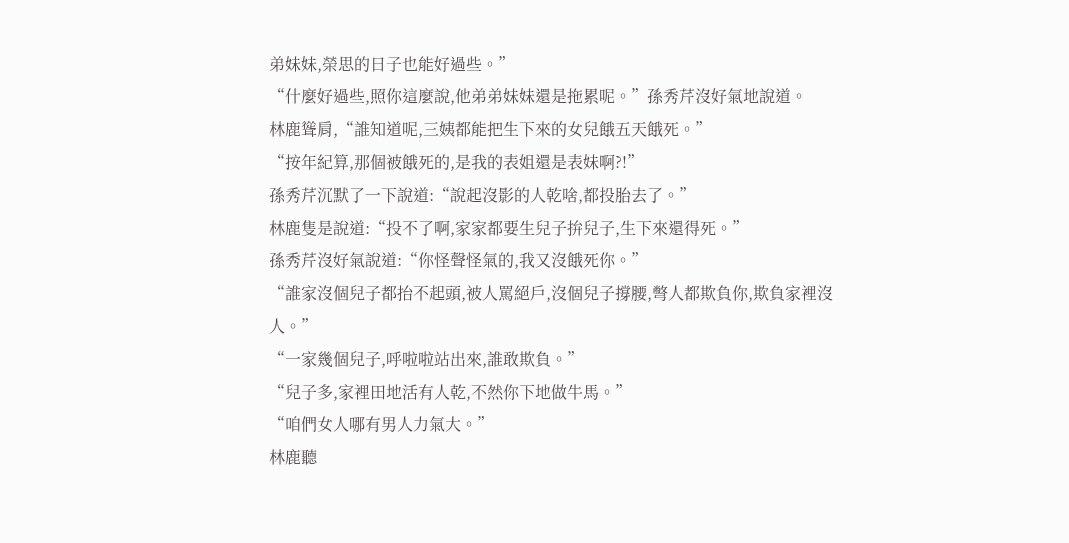弟妹妹,榮思的日子也能好過些。”
“什麼好過些,照你這麼說,他弟弟妹妹還是拖累呢。”孫秀芹沒好氣地說道。
林鹿聳肩,“誰知道呢,三姨都能把生下來的女兒餓五天餓死。”
“按年紀算,那個被餓死的,是我的表姐還是表妹啊?!”
孫秀芹沉默了一下說道:“說起沒影的人乾啥,都投胎去了。”
林鹿隻是說道:“投不了啊,家家都要生兒子拚兒子,生下來還得死。”
孫秀芹沒好氣說道:“你怪聲怪氣的,我又沒餓死你。”
“誰家沒個兒子都抬不起頭,被人罵絕戶,沒個兒子撐腰,彆人都欺負你,欺負家裡沒人。”
“一家幾個兒子,呼啦啦站出來,誰敢欺負。”
“兒子多,家裡田地活有人乾,不然你下地做牛馬。”
“咱們女人哪有男人力氣大。”
林鹿聽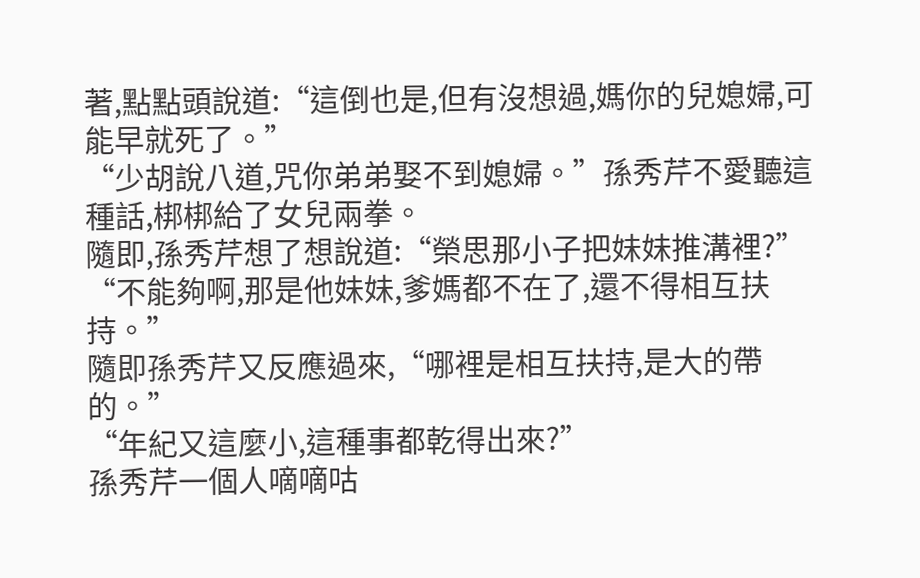著,點點頭說道:“這倒也是,但有沒想過,媽你的兒媳婦,可能早就死了。”
“少胡說八道,咒你弟弟娶不到媳婦。”孫秀芹不愛聽這種話,梆梆給了女兒兩拳。
隨即,孫秀芹想了想說道:“榮思那小子把妹妹推溝裡?”
“不能夠啊,那是他妹妹,爹媽都不在了,還不得相互扶持。”
隨即孫秀芹又反應過來,“哪裡是相互扶持,是大的帶的。”
“年紀又這麼小,這種事都乾得出來?”
孫秀芹一個人嘀嘀咕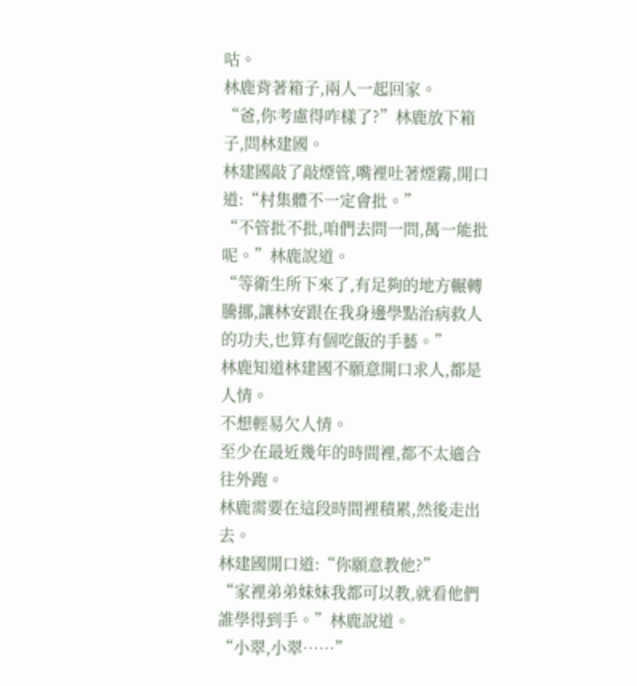咕。
林鹿背著箱子,兩人一起回家。
“爸,你考慮得咋樣了?”林鹿放下箱子,問林建國。
林建國敲了敲煙管,嘴裡吐著煙霧,開口道:“村集體不一定會批。”
“不管批不批,咱們去問一問,萬一能批呢。”林鹿說道。
“等衛生所下來了,有足夠的地方輾轉騰挪,讓林安跟在我身邊學點治病救人的功夫,也算有個吃飯的手藝。”
林鹿知道林建國不願意開口求人,都是人情。
不想輕易欠人情。
至少在最近幾年的時間裡,都不太適合往外跑。
林鹿需要在這段時間裡積累,然後走出去。
林建國開口道:“你願意教他?”
“家裡弟弟妹妹我都可以教,就看他們誰學得到手。”林鹿說道。
“小翠,小翠……”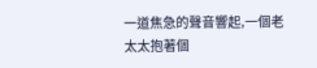一道焦急的聲音響起,一個老太太抱著個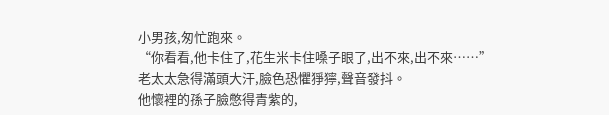小男孩,匆忙跑來。
“你看看,他卡住了,花生米卡住嗓子眼了,出不來,出不來……”
老太太急得滿頭大汗,臉色恐懼猙獰,聲音發抖。
他懷裡的孫子臉憋得青紫的,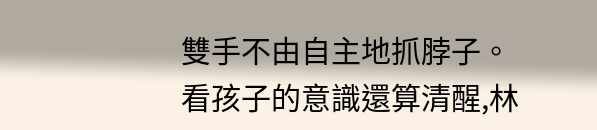雙手不由自主地抓脖子。
看孩子的意識還算清醒,林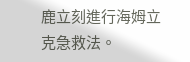鹿立刻進行海姆立克急救法。